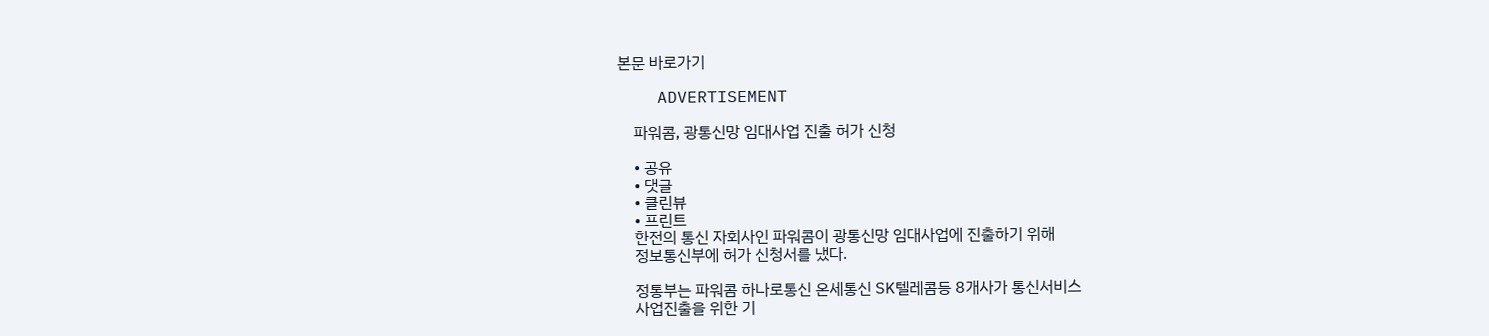본문 바로가기

    ADVERTISEMENT

    파워콤, 광통신망 임대사업 진출 허가 신청

    • 공유
    • 댓글
    • 클린뷰
    • 프린트
    한전의 통신 자회사인 파워콤이 광통신망 임대사업에 진출하기 위해
    정보통신부에 허가 신청서를 냈다.

    정통부는 파워콤 하나로통신 온세통신 SK텔레콤등 8개사가 통신서비스
    사업진출을 위한 기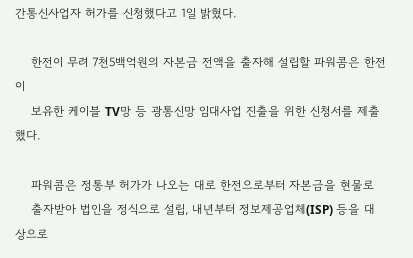간통신사업자 허가를 신청했다고 1일 밝혔다.

    한전이 무려 7천5백억원의 자본금 전액을 출자해 설립할 파워콤은 한전이
    보유한 케이블 TV망 등 광통신망 임대사업 진출을 위한 신청서를 제출했다.

    파워콤은 정통부 허가가 나오는 대로 한전으로부터 자본금을 현물로
    출자받아 법인을 정식으로 설립, 내년부터 정보제공업체(ISP) 등을 대상으로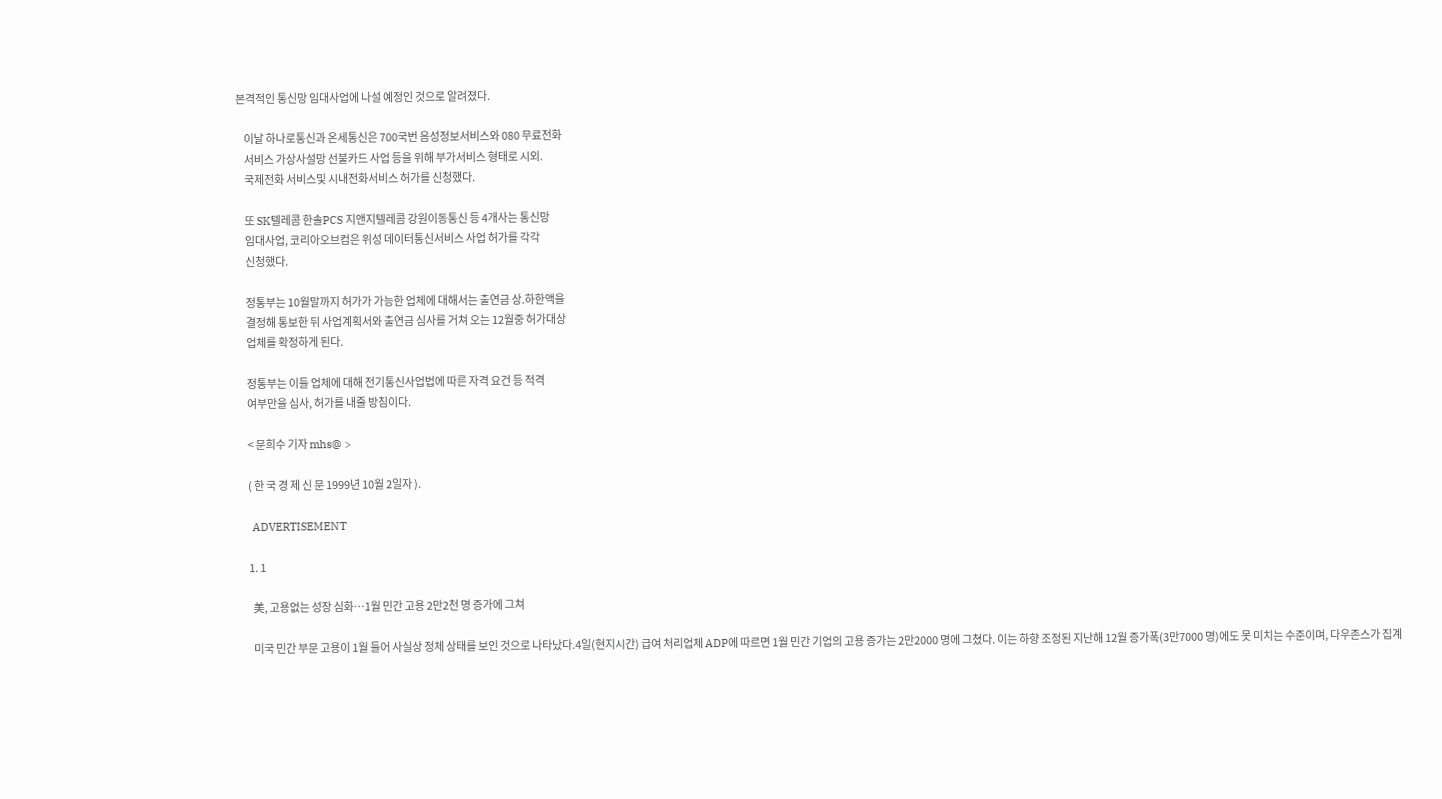본격적인 통신망 임대사업에 나설 예정인 것으로 알려졌다.

    이날 하나로통신과 온세통신은 700국번 음성정보서비스와 080 무료전화
    서비스 가상사설망 선불카드 사업 등을 위해 부가서비스 형태로 시외.
    국제전화 서비스및 시내전화서비스 허가를 신청했다.

    또 SK텔레콤 한솔PCS 지앤지텔레콤 강원이동통신 등 4개사는 통신망
    임대사업, 코리아오브컴은 위성 데이터통신서비스 사업 허가를 각각
    신청했다.

    정통부는 10월말까지 허가가 가능한 업체에 대해서는 출연금 상.하한액을
    결정해 통보한 뒤 사업계획서와 출연금 심사를 거쳐 오는 12월중 허가대상
    업체를 확정하게 된다.

    정통부는 이들 업체에 대해 전기통신사업법에 따른 자격 요건 등 적격
    여부만을 심사, 허가를 내줄 방침이다.

    < 문희수 기자 mhs@ >

    ( 한 국 경 제 신 문 1999년 10월 2일자 ).

    ADVERTISEMENT

    1. 1

      美, 고용없는 성장 심화…1월 민간 고용 2만2천 명 증가에 그쳐

      미국 민간 부문 고용이 1월 들어 사실상 정체 상태를 보인 것으로 나타났다.4일(현지시간) 급여 처리업체 ADP에 따르면 1월 민간 기업의 고용 증가는 2만2000 명에 그쳤다. 이는 하향 조정된 지난해 12월 증가폭(3만7000 명)에도 못 미치는 수준이며, 다우존스가 집계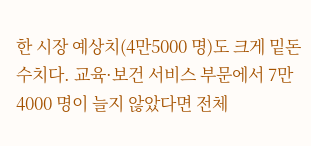한 시장 예상치(4만5000 명)도 크게 밑돈 수치다. 교육·보건 서비스 부문에서 7만4000 명이 늘지 않았다면 전체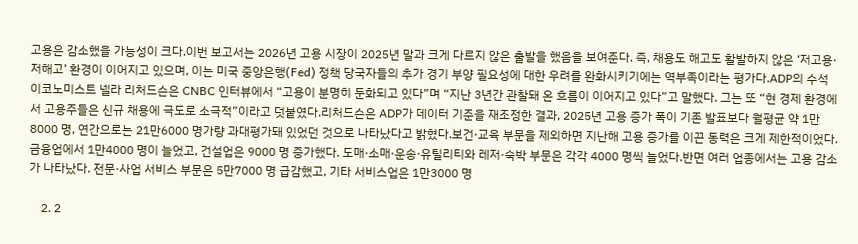고용은 감소했을 가능성이 크다.이번 보고서는 2026년 고용 시장이 2025년 말과 크게 다르지 않은 출발을 했음을 보여준다. 즉, 채용도 해고도 활발하지 않은 ‘저고용·저해고’ 환경이 이어지고 있으며, 이는 미국 중앙은행(Fed) 정책 당국자들의 추가 경기 부양 필요성에 대한 우려를 완화시키기에는 역부족이라는 평가다.ADP의 수석 이코노미스트 넬라 리처드슨은 CNBC 인터뷰에서 “고용이 분명히 둔화되고 있다”며 “지난 3년간 관찰돼 온 흐름이 이어지고 있다”고 말했다. 그는 또 “현 경제 환경에서 고용주들은 신규 채용에 극도로 소극적”이라고 덧붙였다.리처드슨은 ADP가 데이터 기준을 재조정한 결과, 2025년 고용 증가 폭이 기존 발표보다 월평균 약 1만8000 명, 연간으로는 21만6000 명가량 과대평가돼 있었던 것으로 나타났다고 밝혔다.보건·교육 부문을 제외하면 지난해 고용 증가를 이끈 동력은 크게 제한적이었다. 금융업에서 1만4000 명이 늘었고, 건설업은 9000 명 증가했다. 도매·소매·운송·유틸리티와 레저·숙박 부문은 각각 4000 명씩 늘었다.반면 여러 업종에서는 고용 감소가 나타났다. 전문·사업 서비스 부문은 5만7000 명 급감했고, 기타 서비스업은 1만3000 명

    2. 2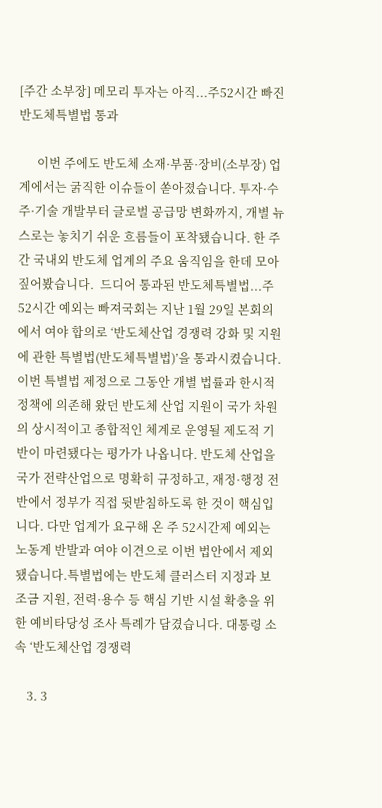[주간 소부장] 메모리 투자는 아직...주52시간 빠진 반도체특별법 통과

      이번 주에도 반도체 소재·부품·장비(소부장) 업계에서는 굵직한 이슈들이 쏟아졌습니다. 투자·수주·기술 개발부터 글로벌 공급망 변화까지, 개별 뉴스로는 놓치기 쉬운 흐름들이 포착됐습니다. 한 주간 국내외 반도체 업계의 주요 움직임을 한데 모아 짚어봤습니다.  드디어 통과된 반도체특별법...주52시간 예외는 빠져국회는 지난 1월 29일 본회의에서 여야 합의로 ‘반도체산업 경쟁력 강화 및 지원에 관한 특별법(반도체특별법)’을 통과시켰습니다. 이번 특별법 제정으로 그동안 개별 법률과 한시적 정책에 의존해 왔던 반도체 산업 지원이 국가 차원의 상시적이고 종합적인 체계로 운영될 제도적 기반이 마련됐다는 평가가 나옵니다. 반도체 산업을 국가 전략산업으로 명확히 규정하고, 재정·행정 전반에서 정부가 직접 뒷받침하도록 한 것이 핵심입니다. 다만 업계가 요구해 온 주 52시간제 예외는 노동계 반발과 여야 이견으로 이번 법안에서 제외됐습니다.특별법에는 반도체 클러스터 지정과 보조금 지원, 전력·용수 등 핵심 기반 시설 확충을 위한 예비타당성 조사 특례가 담겼습니다. 대통령 소속 ‘반도체산업 경쟁력

    3. 3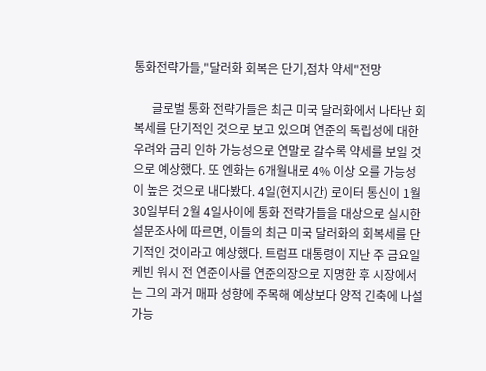통화전략가들,"달러화 회복은 단기,점차 약세"전망

      글로벌 통화 전략가들은 최근 미국 달러화에서 나타난 회복세를 단기적인 것으로 보고 있으며 연준의 독립성에 대한 우려와 금리 인하 가능성으로 연말로 갈수록 약세를 보일 것으로 예상했다. 또 엔화는 6개월내로 4% 이상 오를 가능성이 높은 것으로 내다봤다. 4일(현지시간) 로이터 통신이 1월 30일부터 2월 4일사이에 통화 전략가들을 대상으로 실시한 설문조사에 따르면, 이들의 최근 미국 달러화의 회복세를 단기적인 것이라고 예상했다. 트럼프 대통령이 지난 주 금요일 케빈 워시 전 연준이사를 연준의장으로 지명한 후 시장에서는 그의 과거 매파 성향에 주목해 예상보다 양적 긴축에 나설 가능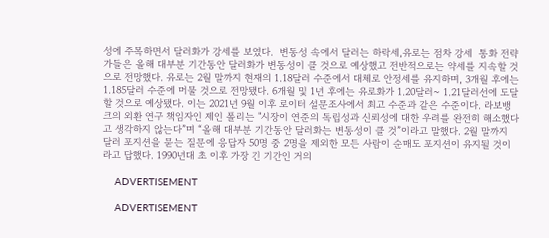성에 주목하면서 달러화가 강세를 보였다.  변동성 속에서 달러는 하락세,유로는 점차 강세  통화 전략가들은 올해 대부분 기간동안 달러화가 변동성이 클 것으로 예상했고 전반적으로는 약세를 지속할 것으로 전망했다. 유로는 2월 말까지 현재의 1.18달러 수준에서 대체로 안정세를 유지하며, 3개월 후에는 1.185달러 수준에 머물 것으로 전망됐다. 6개월 및 1년 후에는 유로화가 1.20달러~ 1.21달러선에 도달할 것으로 예상됐다. 이는 2021년 9월 이후 로이터 설문조사에서 최고 수준과 같은 수준이다. 라보뱅크의 외환 연구 책임자인 제인 폴리는 "시장이 연준의 독립성과 신뢰성에 대한 우려를 완전히 해소했다고 생각하지 않는다”며 “올해 대부분 기간동안 달러화는 변동성이 클 것”이라고 말했다. 2월 말까지 달러 포지션을 묻는 질문에 응답자 50명 중 2명을 제외한 모든 사람이 순매도 포지션이 유지될 것이라고 답했다. 1990년대 초 이후 가장 긴 기간인 거의

    ADVERTISEMENT

    ADVERTISEMENT